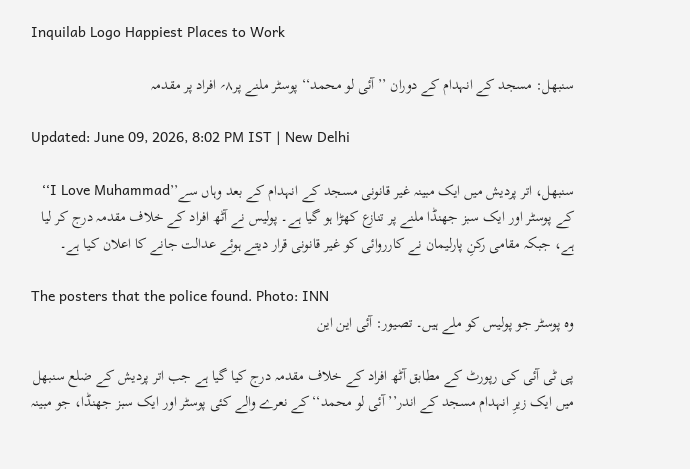Inquilab Logo Happiest Places to Work

سنبھل: مسجد کے انہدام کے دوران ’’آئی لو محمد‘‘ پوسٹر ملنے پر۸؍ افراد پر مقدمہ

Updated: June 09, 2026, 8:02 PM IST | New Delhi

سنبھل، اتر پردیش میں ایک مبینہ غیر قانونی مسجد کے انہدام کے بعد وہاں سے’’I Love Muhammad‘‘ کے پوسٹر اور ایک سبز جھنڈا ملنے پر تنازع کھڑا ہو گیا ہے۔ پولیس نے آٹھ افراد کے خلاف مقدمہ درج کر لیا ہے، جبکہ مقامی رکنِ پارلیمان نے کارروائی کو غیر قانونی قرار دیتے ہوئے عدالت جانے کا اعلان کیا ہے۔

The posters that the police found. Photo: INN
وہ پوسٹر جو پولیس کو ملے ہیں۔ تصیور: آئی این این

پی ٹی آئی کی رپورٹ کے مطابق آٹھ افراد کے خلاف مقدمہ درج کیا گیا ہے جب اتر پردیش کے ضلع سنبھل میں ایک زیرِ انہدام مسجد کے اندر’’ آئی لو محمد‘‘کے نعرے والے کئی پوسٹر اور ایک سبز جھنڈا، جو مبینہ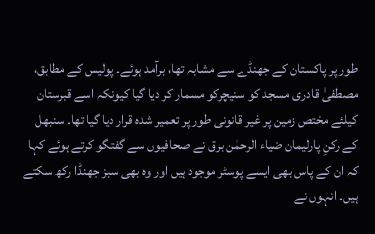طور پر پاکستان کے جھنڈے سے مشابہ تھا، برآمد ہوئے۔ پولیس کے مطابق، مصطفیٰ قادری مسجد کو سنیچرکو مسمار کر دیا گیا کیونکہ اسے قبرستان کیلئے مختص زمین پر غیر قانونی طور پر تعمیر شدہ قرار دیا گیا تھا۔ سنبھل کے رکنِ پارلیمان ضیاء الرحمٰن برق نے صحافیوں سے گفتگو کرتے ہوئے کہا کہ ان کے پاس بھی ایسے پوسٹر موجود ہیں اور وہ بھی سبز جھنڈا رکھ سکتے ہیں۔ انہوں نے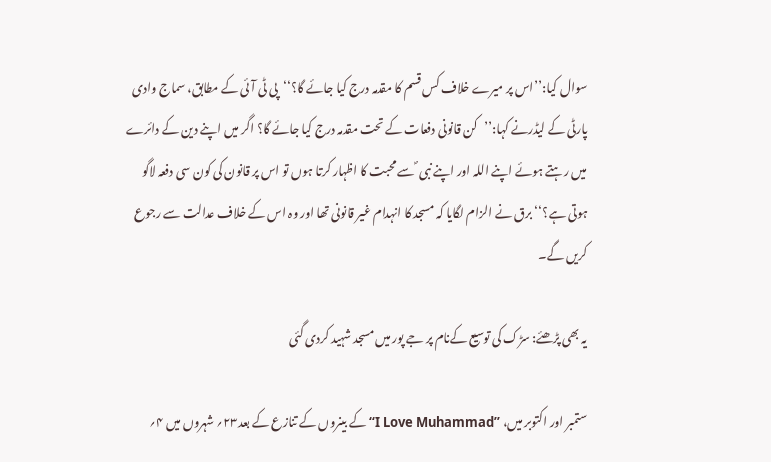سوال کیا:’’اس پر میرے خلاف کس قسم کا مقدمہ درج کیا جائے گا؟‘‘پی ٹی آئی کے مطابق، سماج وادی پارٹی کے لیڈرنے کہا:’’کن قانونی دفعات کے تحت مقدمہ درج کیا جائے گا؟ اگر میں اپنے دین کے دائرے میں رہتے ہوئے اپنے اللہ اور اپنے نبی ؐ سے محبت کا اظہار کرتا ہوں تو اس پر قانون کی کون سی دفعہ لاگو ہوتی ہے؟‘‘برق نے الزام لگایا کہ مسجد کا انہدام غیر قانونی تھا اور وہ اس کے خلاف عدالت سے رجوع کریں گے۔

یہ بھی پڑھئے: سڑک کی توسیع کےنام پر جے پور میں مسجد شہید کردی گئی

ستمبر اور اکتوبر میں، ’’I Love Muhammad‘‘ کے بینروں کے تنازع کے بعد۲۳؍ شہروں میں ۴؍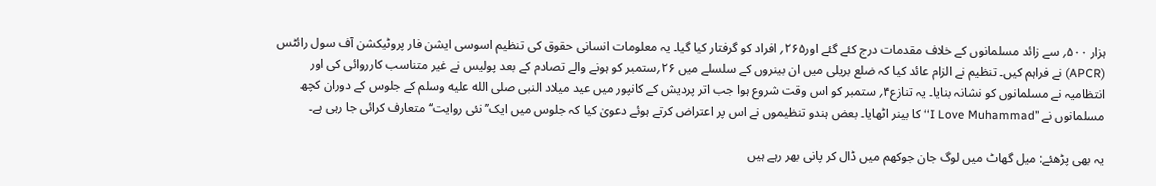ہزار ۵۰۰؍ سے زائد مسلمانوں کے خلاف مقدمات درج کئے گئے اور۲۶۵؍ افراد کو گرفتار کیا گیا۔ یہ معلومات انسانی حقوق کی تنظیم اسوسی ایشن فار پروٹیکشن آف سول رائٹس (APCR) نے فراہم کیں۔ تنظیم نے الزام عائد کیا کہ ضلع بریلی میں ان بینروں کے سلسلے میں ۲۶؍ستمبر کو ہونے والے تصادم کے بعد پولیس نے غیر متناسب کارروائی کی اور انتظامیہ نے مسلمانوں کو نشانہ بنایا۔ یہ تنازع۴؍ ستمبر کو اس وقت شروع ہوا جب اتر پردیش کے کانپور میں عید میلاد النبی صلى الله عليه وسلم کے جلوس کے دوران کچھ مسلمانوں نے ’’I Love Muhammad‘‘ کا بینر اٹھایا۔ بعض ہندو تنظیموں نے اس پر اعتراض کرتے ہوئے دعویٰ کیا کہ جلوس میں ایک’’نئی روایت‘‘ متعارف کرائی جا رہی ہے۔

یہ بھی پڑھئے: میل گھاٹ میں لوگ جان جوکھم میں ڈال کر پانی بھر رہے ہیں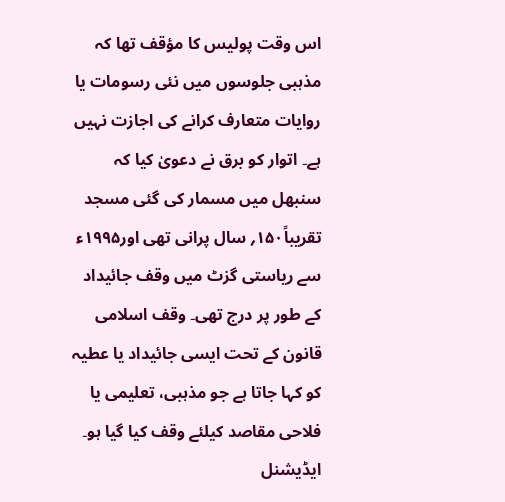اس وقت پولیس کا مؤقف تھا کہ مذہبی جلوسوں میں نئی رسومات یا روایات متعارف کرانے کی اجازت نہیں ہے۔ اتوار کو برق نے دعویٰ کیا کہ سنبھل میں مسمار کی گئی مسجد تقریباً۱۵۰؍ سال پرانی تھی اور۱۹۹۵ء سے ریاستی گزٹ میں وقف جائیداد کے طور پر درج تھی۔ وقف اسلامی قانون کے تحت ایسی جائیداد یا عطیہ کو کہا جاتا ہے جو مذہبی، تعلیمی یا فلاحی مقاصد کیلئے وقف کیا گیا ہو۔ ایڈیشنل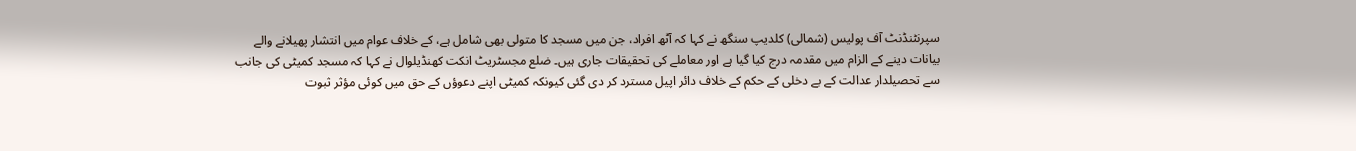سپرنٹنڈنٹ آف پولیس (شمالی) کلدیپ سنگھ نے کہا کہ آٹھ افراد، جن میں مسجد کا متولی بھی شامل ہے، کے خلاف عوام میں انتشار پھیلانے والے بیانات دینے کے الزام میں مقدمہ درج کیا گیا ہے اور معاملے کی تحقیقات جاری ہیں۔ ضلع مجسٹریٹ انکت کھنڈیلوال نے کہا کہ مسجد کمیٹی کی جانب سے تحصیلدار عدالت کے بے دخلی کے حکم کے خلاف دائر اپیل مسترد کر دی گئی کیونکہ کمیٹی اپنے دعوؤں کے حق میں کوئی مؤثر ثبوت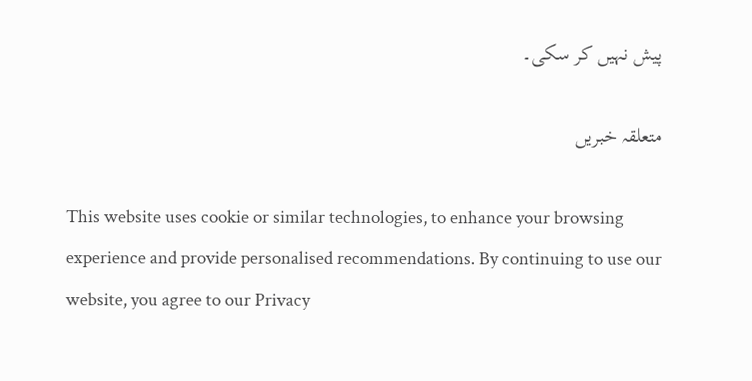پیش نہیں کر سکی۔

متعلقہ خبریں

This website uses cookie or similar technologies, to enhance your browsing experience and provide personalised recommendations. By continuing to use our website, you agree to our Privacy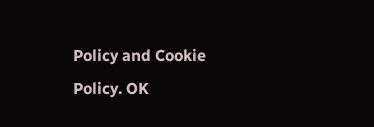Policy and Cookie Policy. OK